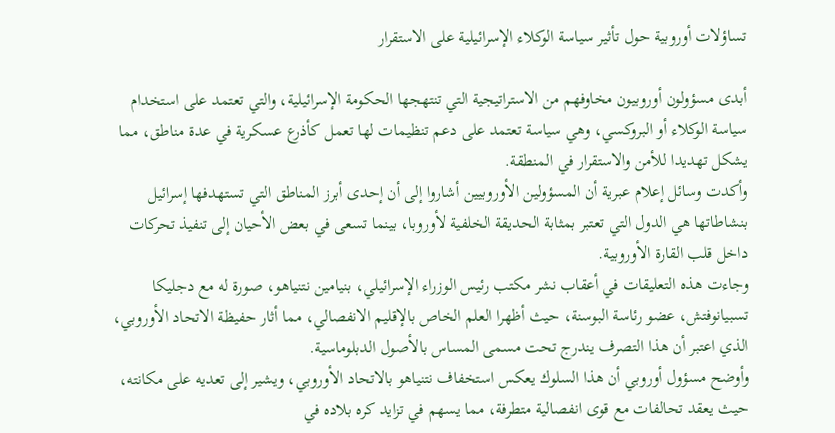تساؤلات أوروبية حول تأثير سياسة الوكلاء الإسرائيلية على الاستقرار

أبدى مسؤولون أوروبيون مخاوفهم من الاستراتيجية التي تنتهجها الحكومة الإسرائيلية، والتي تعتمد على استخدام سياسة الوكلاء أو البروكسي، وهي سياسة تعتمد على دعم تنظيمات لها تعمل كأذرع عسكرية في عدة مناطق، مما يشكل تهديدا للأمن والاستقرار في المنطقة.
وأكدت وسائل إعلام عبرية أن المسؤولين الأوروبيين أشاروا إلى أن إحدى أبرز المناطق التي تستهدفها إسرائيل بنشاطاتها هي الدول التي تعتبر بمثابة الحديقة الخلفية لأوروبا، بينما تسعى في بعض الأحيان إلى تنفيذ تحركات داخل قلب القارة الأوروبية.
وجاءت هذه التعليقات في أعقاب نشر مكتب رئيس الوزراء الإسرائيلي، بنيامين نتنياهو، صورة له مع دجليكا تسبيانوفتش، عضو رئاسة البوسنة، حيث أظهرا العلم الخاص بالإقليم الانفصالي، مما أثار حفيظة الاتحاد الأوروبي، الذي اعتبر أن هذا التصرف يندرج تحت مسمى المساس بالأصول الدبلوماسية.
وأوضح مسؤول أوروبي أن هذا السلوك يعكس استخفاف نتنياهو بالاتحاد الأوروبي، ويشير إلى تعديه على مكانته، حيث يعقد تحالفات مع قوى انفصالية متطرفة، مما يسهم في تزايد كره بلاده في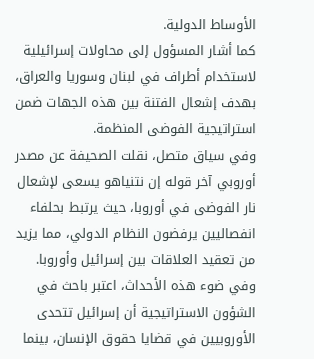الأوساط الدولية.
كما أشار المسؤول إلى محاولات إسرائيلية لاستخدام أطراف في لبنان وسوريا والعراق، بهدف إشعال الفتنة بين هذه الجهات ضمن استراتيجية الفوضى المنظمة.
وفي سياق متصل، نقلت الصحيفة عن مصدر أوروبي آخر قوله إن نتنياهو يسعى لإشعال نار الفوضى في أوروبا، حيث يرتبط بحلفاء انفصاليين يرفضون النظام الدولي، مما يزيد من تعقيد العلاقات بين إسرائيل وأوروبا.
وفي ضوء هذه الأحداث، اعتبر باحث في الشؤون الاستراتيجية أن إسرائيل تتحدى الأوروبيين في قضايا حقوق الإنسان، بينما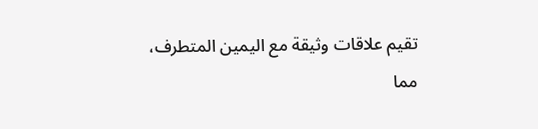تقيم علاقات وثيقة مع اليمين المتطرف، مما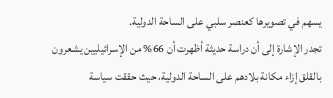يسهم في تصويرها كعنصر سلبي على الساحة الدولية.
تجدر الإشارة إلى أن دراسة حديثة أظهرت أن 66% من الإسرائيليين يشعرون بالقلق إزاء مكانة بلادهم على الساحة الدولية، حيث حققت سياسة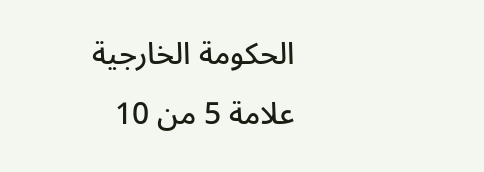الحكومة الخارجية علامة 5 من 10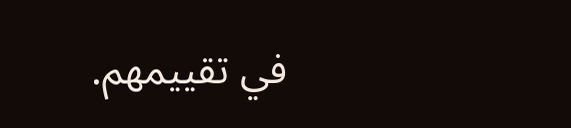في تقييمهم.